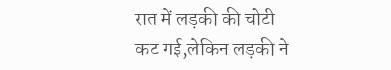रात में लड़की की चोटी कट गई,लेकिन लड़की ने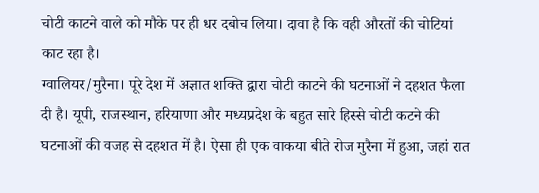चोटी काटने वाले को मौके पर ही धर दबोच लिया। दावा है कि वही औरतों की चोटियां काट रहा है।
ग्वालियर/मुरैना। पूरे देश में अज्ञात शक्ति द्वारा चोटी काटने की घटनाओं ने दहशत फैला दी है। यूपी, राजस्थान, हरियाणा और मध्यप्रदेश के बहुत सारे हिस्से चोटी कटने की घटनाओं की वजह से दहशत में है। ऐसा ही एक वाकया बीते रोज मुरैना में हुआ, जहां रात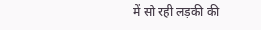में सो रही लड़की की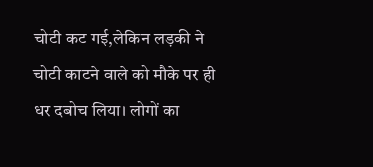चोटी कट गई,लेकिन लड़की ने चोटी काटने वाले को मौके पर ही धर दबोच लिया। लोगों का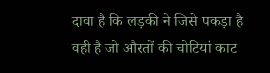दावा है कि लड़की ने जिसे पकड़ा है वही है जो औरतों की चोटियां काट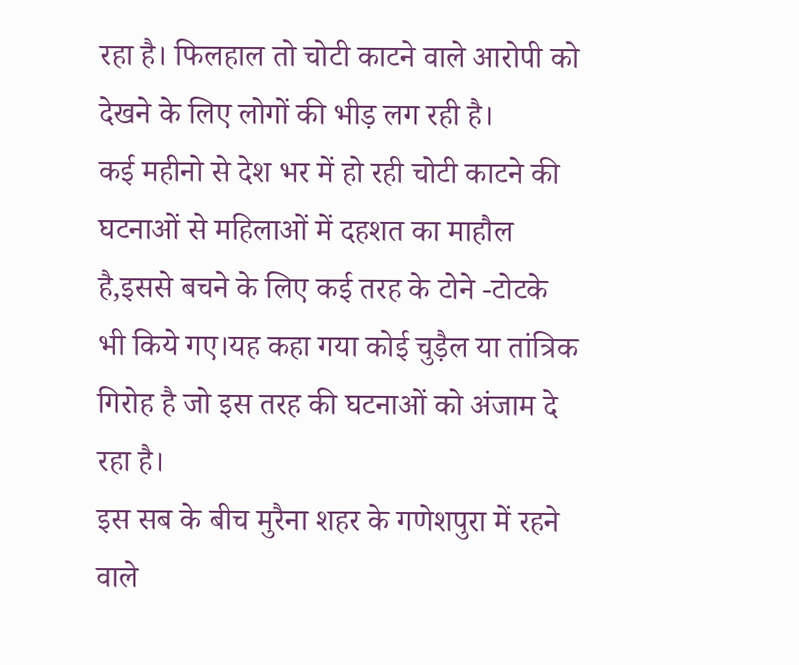रहा है। फिलहाल तो चोटी काटने वाले आरोपी को देखने के लिए लोगों की भीड़ लग रही है।
कई महीनो से देश भर में हो रही चोटी काटने की घटनाओं से महिलाओं में दहशत का माहौल है,इससे बचने के लिए कई तरह के टोने -टोटके भी किये गए।यह कहा गया कोई चुड़ैल या तांत्रिक गिरोह है जो इस तरह की घटनाओं को अंजाम दे रहा है।
इस सब के बीच मुरैना शहर के गणेशपुरा में रहने वाले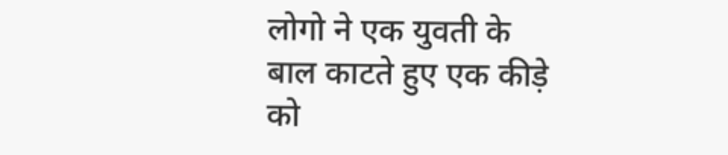लोगो ने एक युवती के बाल काटते हुए एक कीड़े को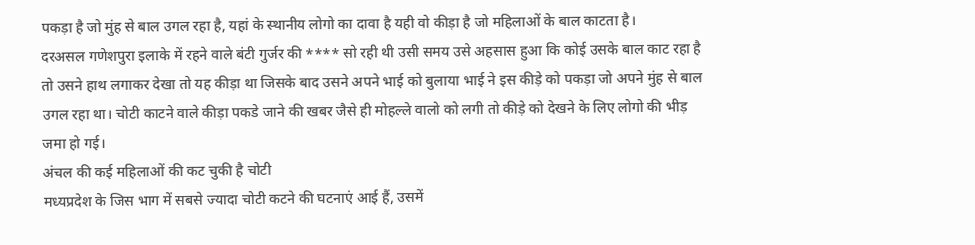पकड़ा है जो मुंह से बाल उगल रहा है, यहां के स्थानीय लोगो का दावा है यही वो कीड़ा है जो महिलाओं के बाल काटता है।
दरअसल गणेशपुरा इलाके में रहने वाले बंटी गुर्जर की **** सो रही थी उसी समय उसे अहसास हुआ कि कोई उसके बाल काट रहा है तो उसने हाथ लगाकर देखा तो यह कीड़ा था जिसके बाद उसने अपने भाई को बुलाया भाई ने इस कीड़े को पकड़ा जो अपने मुंह से बाल उगल रहा था। चोटी काटने वाले कीड़ा पकडे जाने की खबर जैसे ही मोहल्ले वालो को लगी तो कीड़े को देखने के लिए लोगो की भीड़ जमा हो गई।
अंचल की कई महिलाओं की कट चुकी है चोटी
मध्यप्रदेश के जिस भाग में सबसे ज्यादा चोटी कटने की घटनाएं आई हैं, उसमें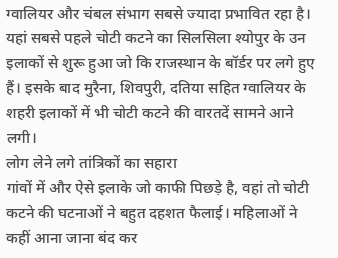ग्वालियर और चंबल संभाग सबसे ज्यादा प्रभावित रहा है। यहां सबसे पहले चोटी कटने का सिलसिला श्योपुर के उन इलाकों से शुरू हुआ जो कि राजस्थान के बॉर्डर पर लगे हुए हैं। इसके बाद मुरैना, शिवपुरी, दतिया सहित ग्वालियर के शहरी इलाकों में भी चोटी कटने की वारतदें सामने आने लगी।
लोग लेने लगे तांत्रिकों का सहारा
गांवों में और ऐसे इलाके जो काफी पिछड़े है, वहां तो चोटी कटने की घटनाओं ने बहुत दहशत फैलाई। महिलाओं ने कहीं आना जाना बंद कर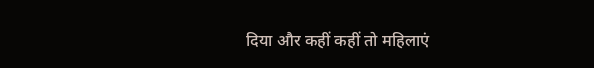दिया और कहीं कहीं तो महिलाएं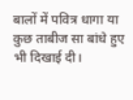बालों में पवित्र धागा या कुछ ताबीज सा बांधे हुए भी दिखाई दी।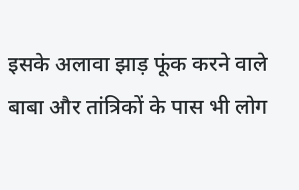इसके अलावा झाड़ फूंक करने वाले बाबा और तांत्रिकों के पास भी लोग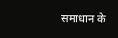समाधान के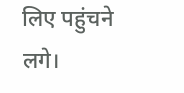लिए पहुंचने लगे।